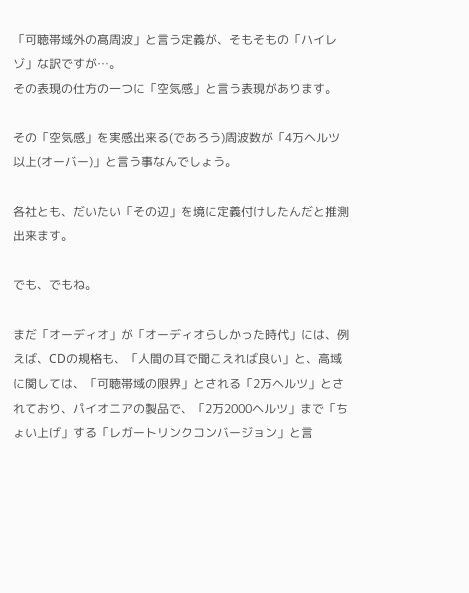「可聴帯域外の髙周波」と言う定義が、そもそもの「ハイレゾ」な訳ですが…。
その表現の仕方の一つに「空気感」と言う表現があります。

その「空気感」を実感出来る(であろう)周波数が「4万ヘルツ以上(オーバー)」と言う事なんでしょう。

各社とも、だいたい「その辺」を境に定義付けしたんだと推測出来ます。

でも、でもね。

まだ「オーディオ」が「オーディオらしかった時代」には、例えば、CDの規格も、「人間の耳で聞こえれば良い」と、高域に関しては、「可聴帯域の限界」とされる「2万ヘルツ」とされており、パイオニアの製品で、「2万2000ヘルツ」まで「ちょい上げ」する「レガートリンクコンバージョン」と言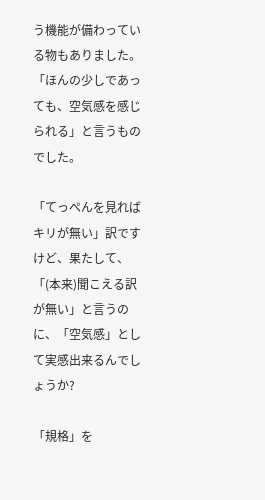う機能が備わっている物もありました。
「ほんの少しであっても、空気感を感じられる」と言うものでした。

「てっぺんを見ればキリが無い」訳ですけど、果たして、「(本来)聞こえる訳が無い」と言うのに、「空気感」として実感出来るんでしょうか?

「規格」を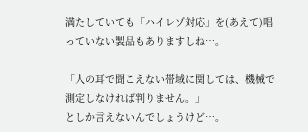満たしていても「ハイレゾ対応」を(あえて)唱っていない製品もありますしね…。

「人の耳で聞こえない帯域に関しては、機械で測定しなければ判りません。」
としか言えないんでしょうけど…。